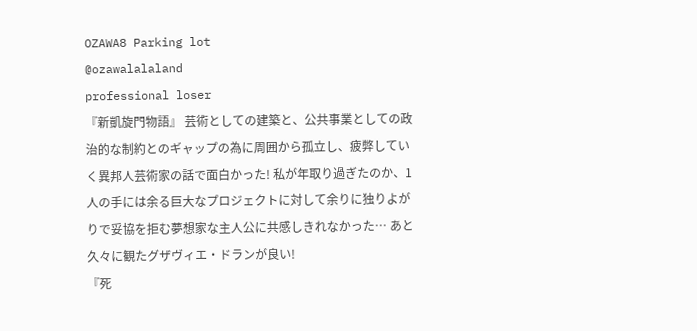OZAWA8 Parking lot
@ozawalalaland
professional loser
『新凱旋門物語』 芸術としての建築と、公共事業としての政治的な制約とのギャップの為に周囲から孤立し、疲弊していく異邦人芸術家の話で面白かった! 私が年取り過ぎたのか、1人の手には余る巨大なプロジェクトに対して余りに独りよがりで妥協を拒む夢想家な主人公に共感しきれなかった… あと久々に観たグザヴィエ・ドランが良い!
『死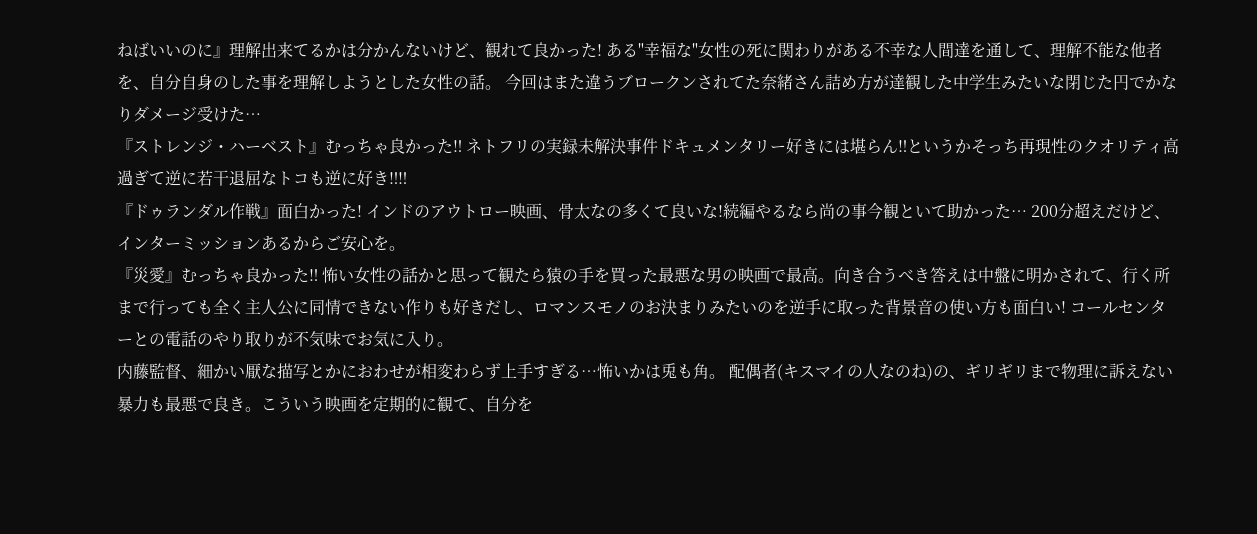ねばいいのに』理解出来てるかは分かんないけど、観れて良かった! ある"幸福な"女性の死に関わりがある不幸な人間達を通して、理解不能な他者を、自分自身のした事を理解しようとした女性の話。 今回はまた違うブロークンされてた奈緒さん詰め方が達観した中学生みたいな閉じた円でかなりダメージ受けた…
『ストレンジ・ハーベスト』むっちゃ良かった‼ ネトフリの実録未解決事件ドキュメンタリー好きには堪らん‼というかそっち再現性のクオリティ高過ぎて逆に若干退屈なトコも逆に好き‼‼
『ドゥランダル作戦』面白かった! インドのアウトロー映画、骨太なの多くて良いな!続編やるなら尚の事今観といて助かった… 200分超えだけど、インターミッションあるからご安心を。
『災愛』むっちゃ良かった‼ 怖い女性の話かと思って観たら猿の手を買った最悪な男の映画で最高。向き合うべき答えは中盤に明かされて、行く所まで行っても全く主人公に同情できない作りも好きだし、ロマンスモノのお決まりみたいのを逆手に取った背景音の使い方も面白い! コールセンターとの電話のやり取りが不気味でお気に入り。
内藤監督、細かい厭な描写とかにおわせが相変わらず上手すぎる…怖いかは兎も角。 配偶者(キスマイの人なのね)の、ギリギリまで物理に訴えない暴力も最悪で良き。こういう映画を定期的に観て、自分を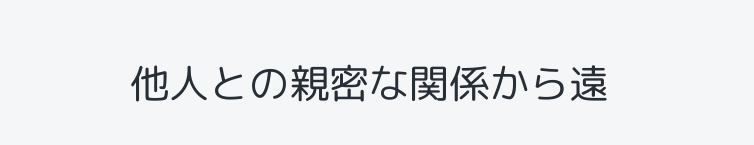他人との親密な関係から遠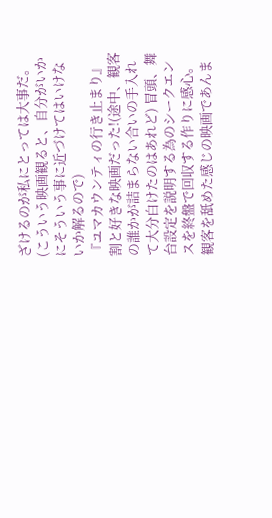ざけるのが私にとっては大事だ。 (こういう映画観ると、自分がいかにそういう事に近づけてはいけないか解るので)
『ユマカウンティの行き止まり』割と好きな映画だった!(途中、観客の誰かが詰まらない合いの手入れて大分白けたのはあれど) 冒頭、舞台設定を説明する為のシークエンスを終盤で回収する作りに感心。
観客を舐めた感じの映画であんま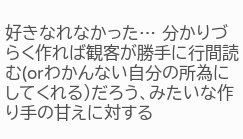好きなれなかった… 分かりづらく作れば観客が勝手に行間読む(orわかんない自分の所為にしてくれる)だろう、みたいな作り手の甘えに対する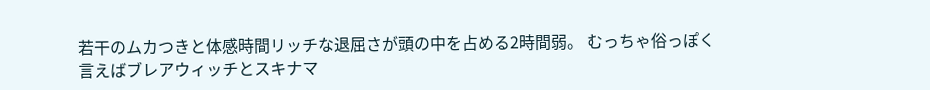若干のムカつきと体感時間リッチな退屈さが頭の中を占める2時間弱。 むっちゃ俗っぽく言えばブレアウィッチとスキナマ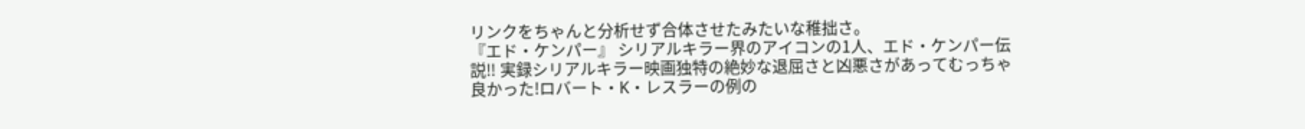リンクをちゃんと分析せず合体させたみたいな稚拙さ。
『エド・ケンパー』 シリアルキラー界のアイコンの1人、エド・ケンパー伝説‼ 実録シリアルキラー映画独特の絶妙な退屈さと凶悪さがあってむっちゃ良かった!ロバート・K・レスラーの例の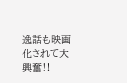逸話も映画化されて大興奮‼